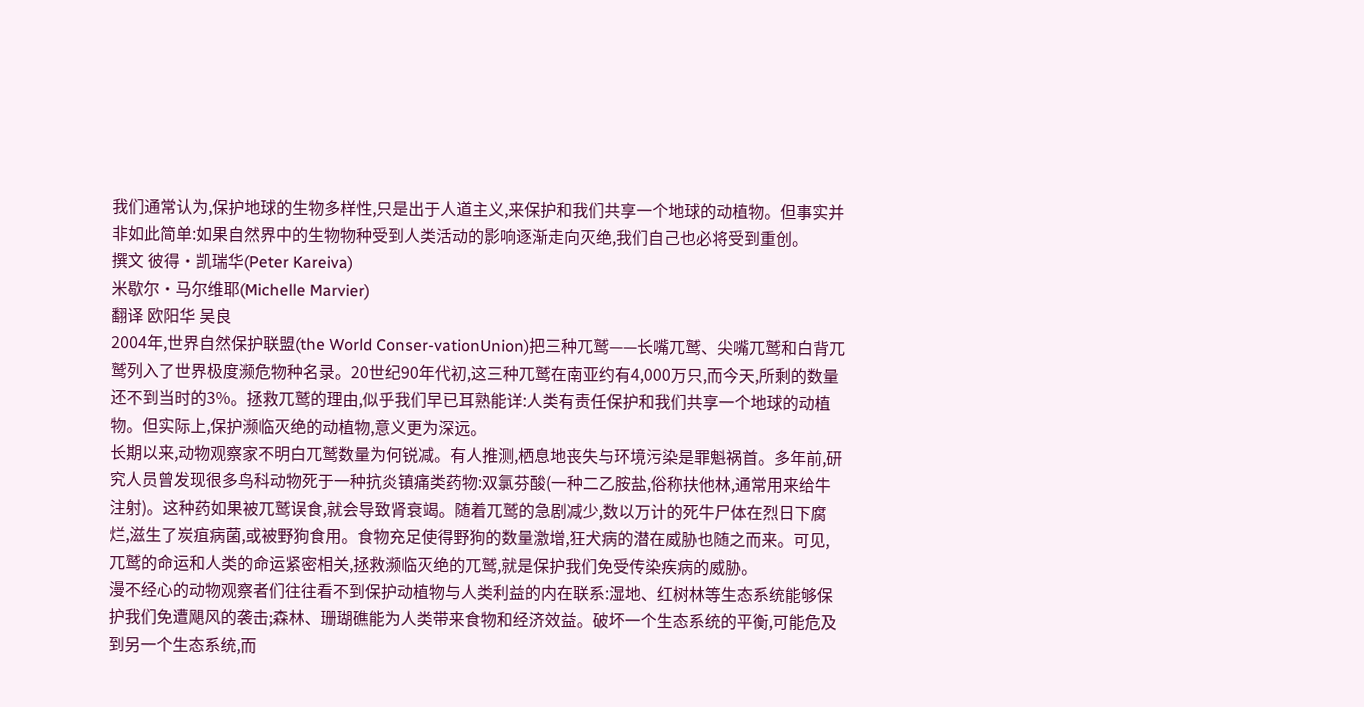我们通常认为,保护地球的生物多样性,只是出于人道主义,来保护和我们共享一个地球的动植物。但事实并非如此简单:如果自然界中的生物物种受到人类活动的影响逐渐走向灭绝,我们自己也必将受到重创。
撰文 彼得·凯瑞华(Peter Kareiva)
米歇尔·马尔维耶(Michelle Marvier)
翻译 欧阳华 吴良
2004年,世界自然保护联盟(the World Conser-vationUnion)把三种兀鹫——长嘴兀鹫、尖嘴兀鹫和白背兀鹫列入了世界极度濒危物种名录。20世纪90年代初,这三种兀鹫在南亚约有4,000万只,而今天,所剩的数量还不到当时的3%。拯救兀鹫的理由,似乎我们早已耳熟能详:人类有责任保护和我们共享一个地球的动植物。但实际上,保护濒临灭绝的动植物,意义更为深远。
长期以来,动物观察家不明白兀鹫数量为何锐减。有人推测,栖息地丧失与环境污染是罪魁祸首。多年前,研究人员曾发现很多鸟科动物死于一种抗炎镇痛类药物:双氯芬酸(一种二乙胺盐,俗称扶他林,通常用来给牛注射)。这种药如果被兀鹫误食,就会导致肾衰竭。随着兀鹫的急剧减少,数以万计的死牛尸体在烈日下腐烂,滋生了炭疽病菌,或被野狗食用。食物充足使得野狗的数量激增,狂犬病的潜在威胁也随之而来。可见,兀鹫的命运和人类的命运紧密相关,拯救濒临灭绝的兀鹫,就是保护我们免受传染疾病的威胁。
漫不经心的动物观察者们往往看不到保护动植物与人类利益的内在联系:湿地、红树林等生态系统能够保护我们免遭飓风的袭击;森林、珊瑚礁能为人类带来食物和经济效益。破坏一个生态系统的平衡,可能危及到另一个生态系统,而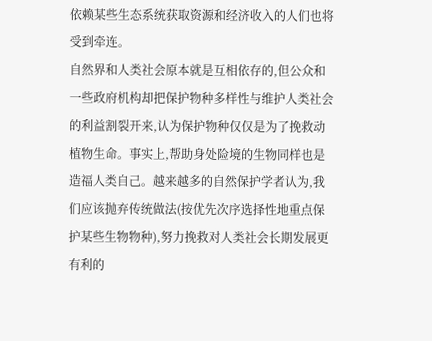依赖某些生态系统获取资源和经济收入的人们也将受到牵连。
自然界和人类社会原本就是互相依存的,但公众和一些政府机构却把保护物种多样性与维护人类社会的利益割裂开来,认为保护物种仅仅是为了挽救动植物生命。事实上,帮助身处险境的生物同样也是造福人类自己。越来越多的自然保护学者认为,我们应该抛弃传统做法(按优先次序选择性地重点保护某些生物物种),努力挽救对人类社会长期发展更有利的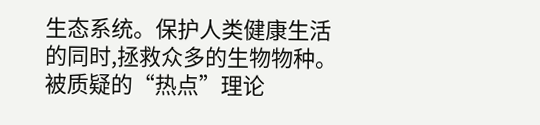生态系统。保护人类健康生活的同时,拯救众多的生物物种。
被质疑的“热点”理论